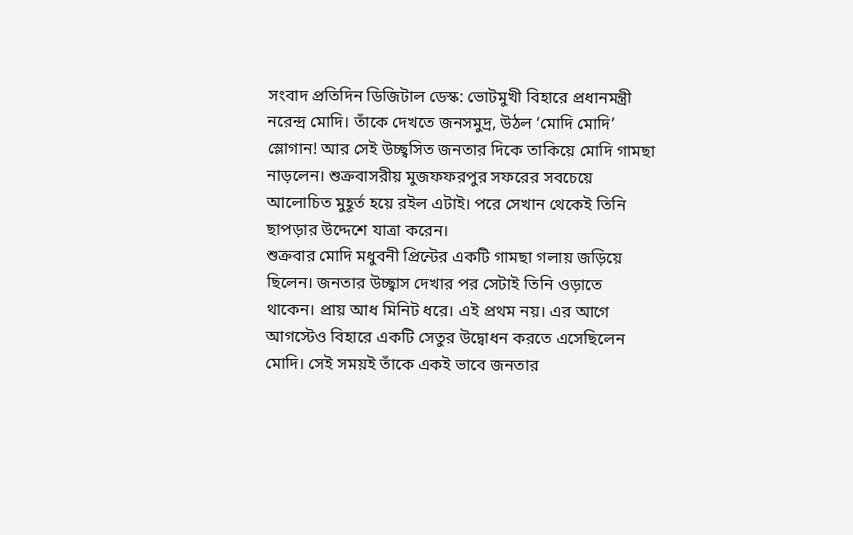সংবাদ প্রতিদিন ডিজিটাল ডেস্ক: ভোটমুখী বিহারে প্রধানমন্ত্রী নরেন্দ্র মোদি। তাঁকে দেখতে জনসমুদ্র, উঠল ‘মোদি মোদি’ স্লোগান! আর সেই উচ্ছ্বসিত জনতার দিকে তাকিয়ে মোদি গামছা নাড়লেন। শুক্রবাসরীয় মুজফফরপুর সফরের সবচেয়ে আলোচিত মুহূর্ত হয়ে রইল এটাই। পরে সেখান থেকেই তিনি ছাপড়ার উদ্দেশে যাত্রা করেন।
শুক্রবার মোদি মধুবনী প্রিন্টের একটি গামছা গলায় জড়িয়ে ছিলেন। জনতার উচ্ছ্বাস দেখার পর সেটাই তিনি ওড়াতে থাকেন। প্রায় আধ মিনিট ধরে। এই প্রথম নয়। এর আগে আগস্টেও বিহারে একটি সেতুর উদ্বোধন করতে এসেছিলেন মোদি। সেই সময়ই তাঁকে একই ভাবে জনতার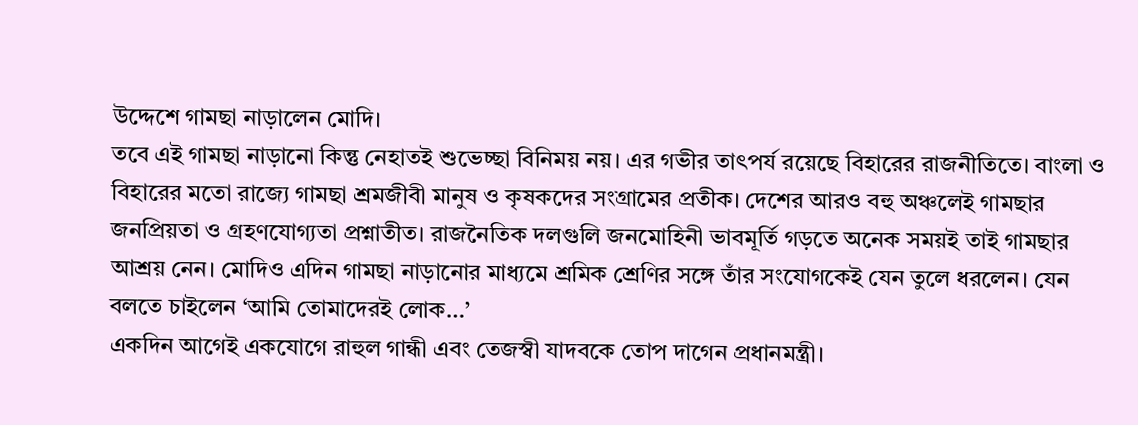উদ্দেশে গামছা নাড়ালেন মোদি।
তবে এই গামছা নাড়ানো কিন্তু নেহাতই শুভেচ্ছা বিনিময় নয়। এর গভীর তাৎপর্য রয়েছে বিহারের রাজনীতিতে। বাংলা ও বিহারের মতো রাজ্যে গামছা শ্রমজীবী মানুষ ও কৃষকদের সংগ্রামের প্রতীক। দেশের আরও বহু অঞ্চলেই গামছার জনপ্রিয়তা ও গ্রহণযোগ্যতা প্রশ্নাতীত। রাজনৈতিক দলগুলি জনমোহিনী ভাবমূর্তি গড়তে অনেক সময়ই তাই গামছার আশ্রয় নেন। মোদিও এদিন গামছা নাড়ানোর মাধ্যমে শ্রমিক শ্রেণির সঙ্গে তাঁর সংযোগকেই যেন তুলে ধরলেন। যেন বলতে চাইলেন ‘আমি তোমাদেরই লোক…’
একদিন আগেই একযোগে রাহুল গান্ধী এবং তেজস্বী যাদবকে তোপ দাগেন প্রধানমন্ত্রী।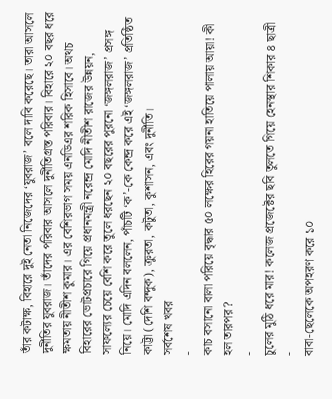তাঁর কটাক্ষ, বিহারে দুই নেতা নিজেদের ‘যুবরাজ’ বলে দাবি করেছে। তারা আসলে দুর্নীতির যুবরাজ। তাঁদের পরিবার আসলে দুর্নীতিগ্রস্ত পরিবার। বিহারে ২০ বছর ধরে ক্ষমতায় নীতীশ কুমার। এর বেশিরভাগ সময় এনডিএর শরিক হিসাবে। অথচ বিহারের ভোটপ্রচারে গিয়ে প্রধানমন্ত্রী নরেন্দ্র মোদি নীতীশ রাজের উন্নয়ন, সাফল্যের চেয়ে বেশি করে তুলে ধরছেন ২০ বছরের পুরনো ‘জঙ্গলরাজ’ প্রসঙ্গ নিয়ে। মোদি এদিন বললেন, পাঁচটি ‘ক’-কে কেন্দ্র করে এই ‘জঙ্গলরাজ’ প্রতিষ্ঠিত কাট্টা (দেশি বন্দুক), ক্রুরতা, কটুতা, কুশাসন, এবং দুর্নীতি।
সর্বশেষ খবর
-
কাচ বসানো বালা পরিয়ে বৃদ্ধার ৫০ লক্ষের হিরের গয়না হাতিয়ে পালায় আয়া! কী হল তারপর?
-
চুলের মুঠি ধরে মার! কলেজ প্রজেক্টের ছবি তুলতে গিয়ে হেনস্থার শিকার ৪ ছাত্রী
-
বাবা-ছেলেকে অপহরণ করে ১০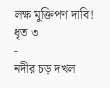লক্ষ মুক্তিপণ দাবি! ধৃত ৩
-
নদীর চড় দখল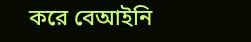করে বেআইনি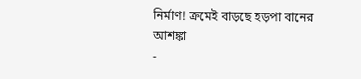নির্মাণ! ক্রমেই বাড়ছে হড়পা বানের আশঙ্কা
-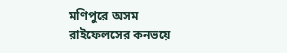মণিপুরে অসম রাইফেলসের কনভয়ে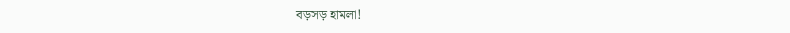বড়সড় হামলা!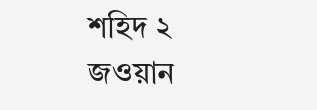শহিদ ২ জওয়ান